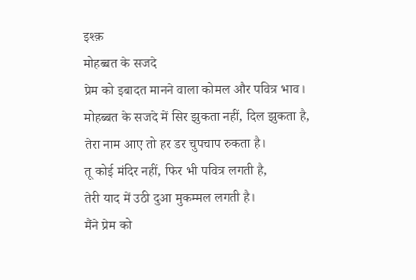इश्क़
मोहब्बत के सजदे
प्रेम को इबादत मानने वाला कोमल और पवित्र भाव।
मोहब्बत के सजदे में सिर झुकता नहीं, दिल झुकता है,
तेरा नाम आए तो हर डर चुपचाप रुकता है।
तू कोई मंदिर नहीं, फिर भी पवित्र लगती है,
तेरी याद में उठी दुआ मुकम्मल लगती है।
मैंने प्रेम को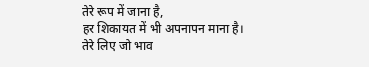तेरे रूप में जाना है,
हर शिकायत में भी अपनापन माना है।
तेरे लिए जो भाव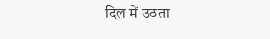दिल में उठता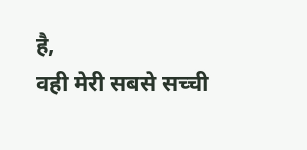है,
वही मेरी सबसे सच्ची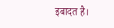इबादत है।